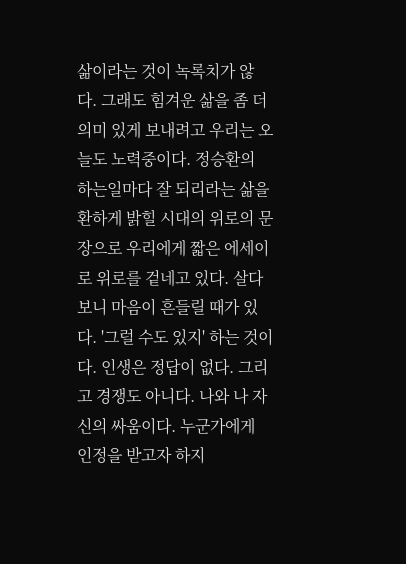삶이라는 것이 녹록치가 않다. 그래도 힘겨운 삶을 좀 더 의미 있게 보내려고 우리는 오늘도 노력중이다. 정승환의 하는일마다 잘 되리라는 삶을 환하게 밝힐 시대의 위로의 문장으로 우리에게 짧은 에세이로 위로를 겉네고 있다. 살다보니 마음이 흔들릴 때가 있다. '그럴 수도 있지' 하는 것이다. 인생은 정답이 없다. 그리고 경쟁도 아니다. 나와 나 자신의 싸움이다. 누군가에게 인정을 받고자 하지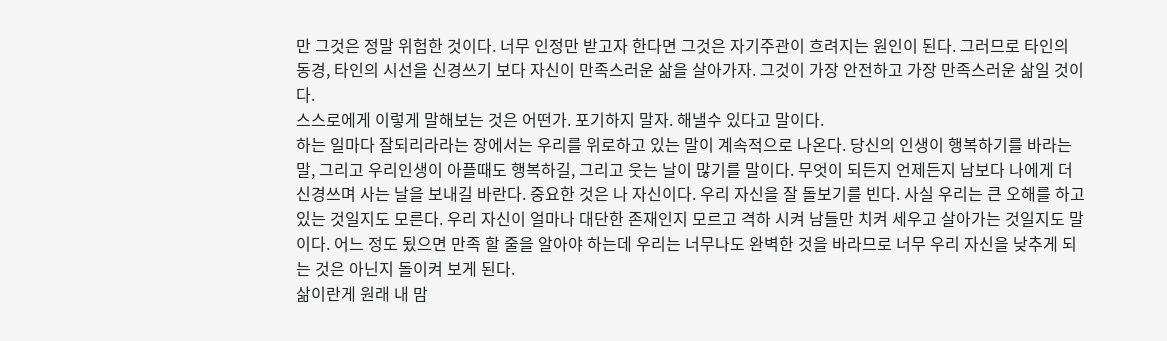만 그것은 정말 위험한 것이다. 너무 인정만 받고자 한다면 그것은 자기주관이 흐려지는 원인이 된다. 그러므로 타인의 동경, 타인의 시선을 신경쓰기 보다 자신이 만족스러운 삶을 살아가자. 그것이 가장 안전하고 가장 만족스러운 삶일 것이다.
스스로에게 이렇게 말해보는 것은 어떤가. 포기하지 말자. 해낼수 있다고 말이다.
하는 일마다 잘되리라라는 장에서는 우리를 위로하고 있는 말이 계속적으로 나온다. 당신의 인생이 행복하기를 바라는 말, 그리고 우리인생이 아플때도 행복하길, 그리고 웃는 날이 많기를 말이다. 무엇이 되든지 언제든지 남보다 나에게 더 신경쓰며 사는 날을 보내길 바란다. 중요한 것은 나 자신이다. 우리 자신을 잘 돌보기를 빈다. 사실 우리는 큰 오해를 하고 있는 것일지도 모른다. 우리 자신이 얼마나 대단한 존재인지 모르고 격하 시켜 남들만 치켜 세우고 살아가는 것일지도 말이다. 어느 정도 됬으면 만족 할 줄을 알아야 하는데 우리는 너무나도 완벽한 것을 바라므로 너무 우리 자신을 낮추게 되는 것은 아닌지 돌이켜 보게 된다.
삶이란게 원래 내 맘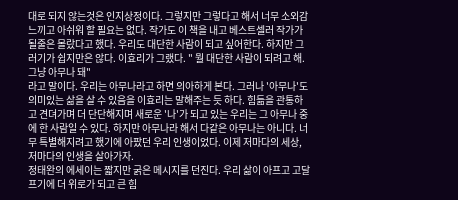대로 되지 않는것은 인지상정이다. 그렇지만 그렇다고 해서 너무 소외감 느끼고 아쉬워 할 필요는 없다. 작가도 이 책을 내고 베스트셀러 작가가 될줄은 몰랐다고 했다. 우리도 대단한 사람이 되고 싶어한다. 하지만 그러기가 쉽지만은 않다. 이효리가 그랬다. " 뭘 대단한 사람이 되려고 해. 그냥 아무나 돼"
라고 말이다. 우리는 아무나라고 하면 의아하게 본다. 그러나 '아무나'도 의미있는 삶을 살 수 있음을 이효리는 말해주는 듯 하다. 힘듦을 관통하고 견뎌가며 더 단단해지며 새로운 '나'가 되고 있는 우리는 그 아무나 중에 한 사람일 수 있다. 하지만 아무나라 해서 다같은 아무나는 아니다. 너무 특별해지려고 했기에 아팠던 우리 인생이었다. 이제 저마다의 세상, 저마다의 인생을 살아가자.
정태완의 에세이는 짧지만 굵은 메시지를 던진다. 우리 삶이 아프고 고달프기에 더 위로가 되고 큰 힘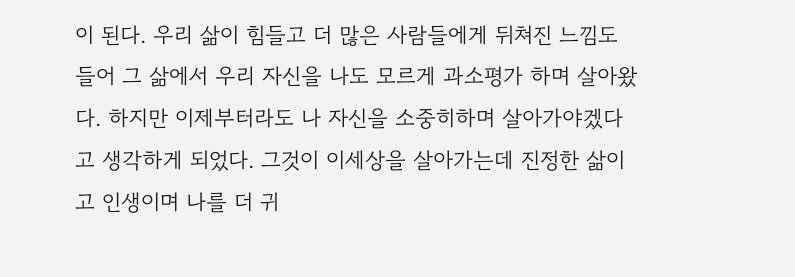이 된다. 우리 삶이 힘들고 더 많은 사람들에게 뒤쳐진 느낌도 들어 그 삶에서 우리 자신을 나도 모르게 과소평가 하며 살아왔다. 하지만 이제부터라도 나 자신을 소중히하며 살아가야겠다고 생각하게 되었다. 그것이 이세상을 살아가는데 진정한 삶이고 인생이며 나를 더 귀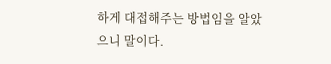하게 대접해주는 방법임을 알았으니 말이다.